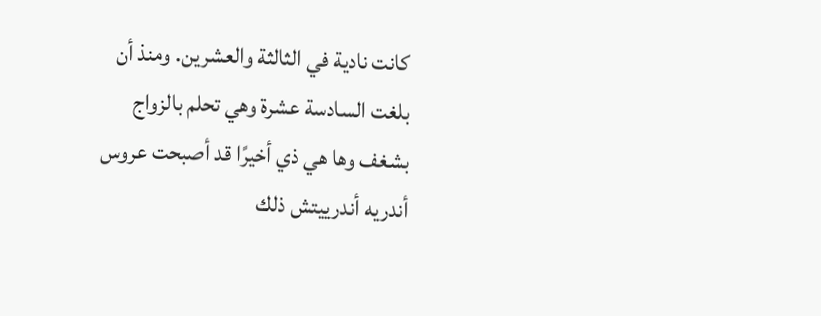كانت نادية في الثالثة والعشرين. ومنذ أن بلغت السادسة عشرة وهي تحلم بالزواج بشغف وها هي ذي أخيرًا قد أصبحت عروس أندريه أندرييتش ذلك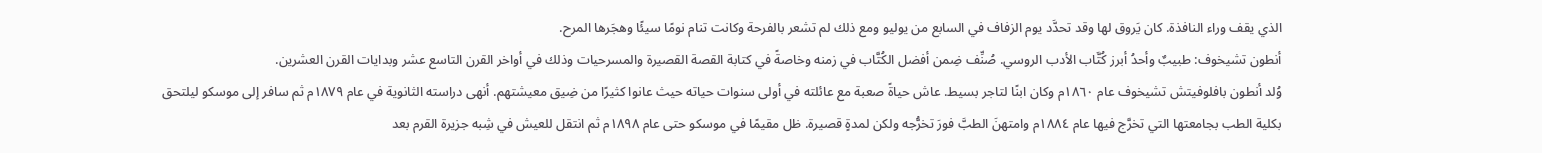الذي يقف وراء النافذة. كان يَروق لها وقد تحدَّد يوم الزفاف في السابع من يوليو ومع ذلك لم تشعر بالفرحة وكانت تنام نومًا سيئًا وهجَرها المرح.
أنطون تشيخوف: طبيبٌ وأحدُ أبرز كُتَّاب الأدب الروسي. صُنِّف ضِمن أفضل الكُتَّاب في زمنه وخاصةً في كتابة القصة القصيرة والمسرحيات وذلك في أواخر القرن التاسع عشر وبدايات القرن العشرين.
وُلد أنطون بافلوفيتش تشيخوف عام ١٨٦٠م وكان ابنًا لتاجر بسيط. عاش حياةً صعبة مع عائلته في أولى سنوات حياته حيث عانوا كثيرًا من ضِيق معيشتهم. أنهى دراسته الثانوية في عام ١٨٧٩م ثم سافر إلى موسكو ليلتحق بكلية الطب بجامعتها التي تخرَّج فيها عام ١٨٨٤م وامتهنَ الطبَّ فورَ تخرُّجه ولكن لمدةٍ قصيرة. ظل مقيمًا في موسكو حتى عام ١٨٩٨م ثم انتقل للعيش في شِبه جزيرة القرم بعد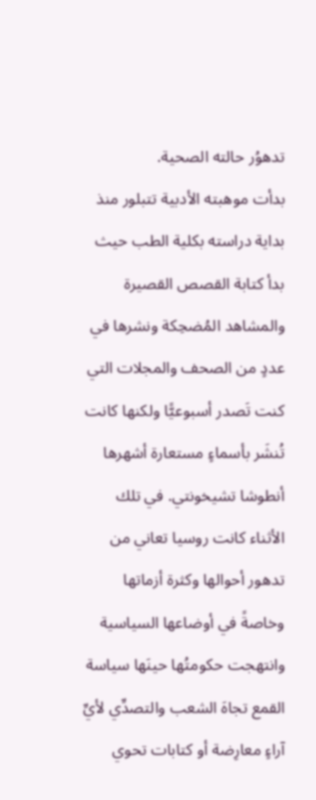تدهوُر حالته الصحية.
بدأت موهبته الأدبية تتبلور منذ بداية دراسته بكلية الطب حيث بدأ كتابة القصص القصيرة والمشاهد المُضحِكة ونشرها في عددٍ من الصحف والمجلات التي كنت تَصدر أسبوعيًّا ولكنها كانت تُنشَر بأسماءٍ مستعارة أشهرها أنطوشا تشيخونتي. في تلك الأثناء كانت روسيا تعاني من تدهور أحوالها وكثرة أزماتها وخاصةً في أوضاعها السياسية وانتهجت حكومتُها حينَها سياسة القمع تجاهَ الشعب والتصدِّي لأيِّ آراءٍ معارِضة أو كتابات تحوي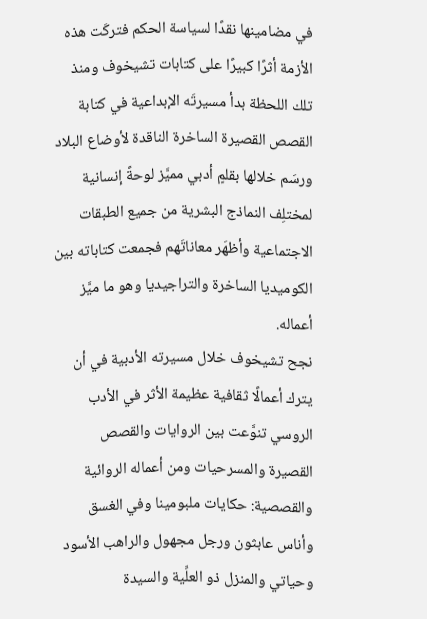في مضامينها نقدًا لسياسة الحكم فتركَت هذه الأزمة أثرًا كبيرًا على كتابات تشيخوف ومنذ تلك اللحظة بدأ مسيرتَه الإبداعية في كتابة القصص القصيرة الساخرة الناقدة لأوضاع البلاد ورسَم خلالها بقلمٍ أدبي مميَّز لوحةً إنسانية لمختلِف النماذج البشرية من جميع الطبقات الاجتماعية وأظهَر معاناتَهم فجمعت كتاباته بين الكوميديا الساخرة والتراجيديا وهو ما ميَّز أعماله.
نجح تشيخوف خلال مسيرته الأدبية في أن يترك أعمالًا ثقافية عظيمة الأثر في الأدب الروسي تنوَّعت بين الروايات والقصص القصيرة والمسرحيات ومن أعماله الروائية والقصصية: حكايات ملبومينا وفي الغسق وأناس عابثون ورجل مجهول والراهب الأسود وحياتي والمنزل ذو العلِّية والسيدة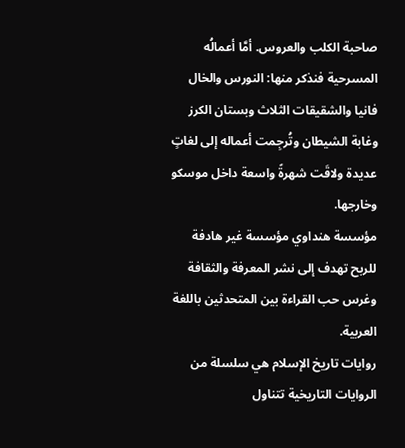صاحبة الكلب والعروس. أمَّا أعمالُه المسرحية فنذكر منها: النورس والخال فانيا والشقيقات الثلاث وبستان الكرز وغابة الشيطان وتُرجِمت أعماله إلى لغاتٍ عديدة ولاقَت شهرةً واسعة داخل موسكو وخارجها.
مؤسسة هنداوي مؤسسة غير هادفة للربح تهدف إلى نشر المعرفة والثقافة وغرس حب القراءة بين المتحدثين باللغة العربية.
روايات تاريخ الإسلام هي سلسلة من الروايات التاريخية تتناول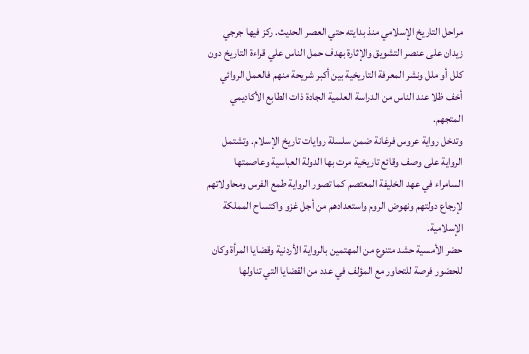مراحل التاريخ الإسلامي منذ بدايته حتي العصر الحديث. ركز فيها جرجي زيدان على عنصر التشويق والإثارة بهدف حمل الناس علي قراءة التاريخ دون كلل أو ملل ونشر المعرفة التاريخية بين أكبر شريحة منهم فالعمل الروائي أخف ظلا عند الناس من الدراسة العلمية الجادة ذات الطابع الأكاديمي المتجهم.
وتدخل رواية عروس فرغانة ضمن سلسلة روايات تاريخ الإسلام. وتشتمل الرواية على وصف وقائع تاريخية مرت بها الدولة العباسية وعاصمتها السامراء في عهد الخليفة المعتصم كما تصور الرواية طمع الفرس ومحاولاتهم لإرجاع دولتهم ونهوض الروم واستعدادهم من أجل غزو واكتساح المملكة الإسلامية.
حضر الأمسية حشد متنوع من المهتمين بالرواية الأردنية وقضايا المرأة وكان للحضور فرصة للتحاور مع المؤلف في عدد من القضايا التي تناولها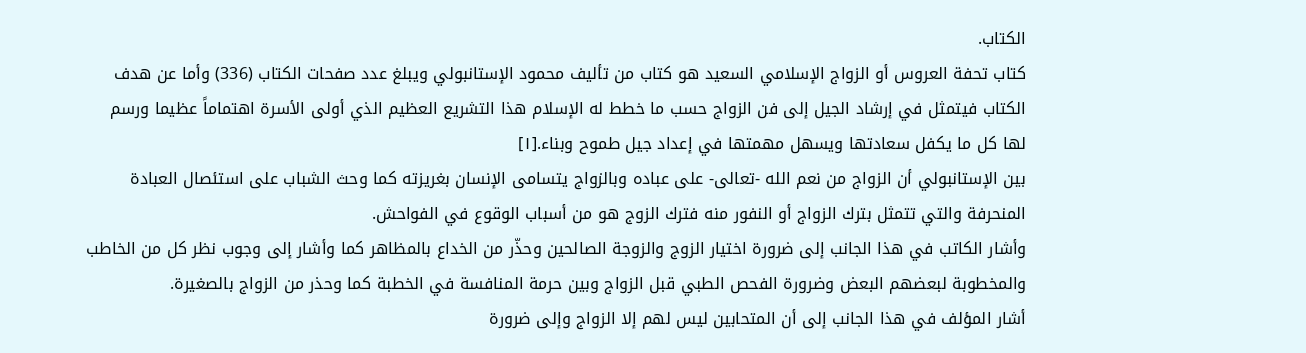الكتاب.
كتاب تحفة العروس أو الزواج الإسلامي السعيد هو كتاب من تأليف محمود الإستانبولي ويبلغ عدد صفحات الكتاب (336) وأما عن هدف الكتاب فيتمثل في إرشاد الجيل إلى فن الزواج حسب ما خطط له الإسلام هذا التشريع العظيم الذي أولى الأسرة اهتماماً عظيما ورسم لها كل ما يكفل سعادتها ويسهل مهمتها في إعداد جيل طموح وبناء.[١]
بين الإستانبولي أن الزواج من نعم الله -تعالى- على عباده وبالزواج يتسامى الإنسان بغريزته كما وحث الشباب على استئصال العبادة المنحرفة والتي تتمثل بترك الزواج أو النفور منه فترك الزوج هو من أسباب الوقوع في الفواحش.
وأشار الكاتب في هذا الجانب إلى ضرورة اختيار الزوج والزوجة الصالحين وحذّر من الخداع بالمظاهر كما وأشار إلى وجوب نظر كل من الخاطب والمخطوبة لبعضهم البعض وضرورة الفحص الطبي قبل الزواج وبين حرمة المنافسة في الخطبة كما وحذر من الزواج بالصغيرة.
أشار المؤلف في هذا الجانب إلى أن المتحابين ليس لهم إلا الزواج وإلى ضرورة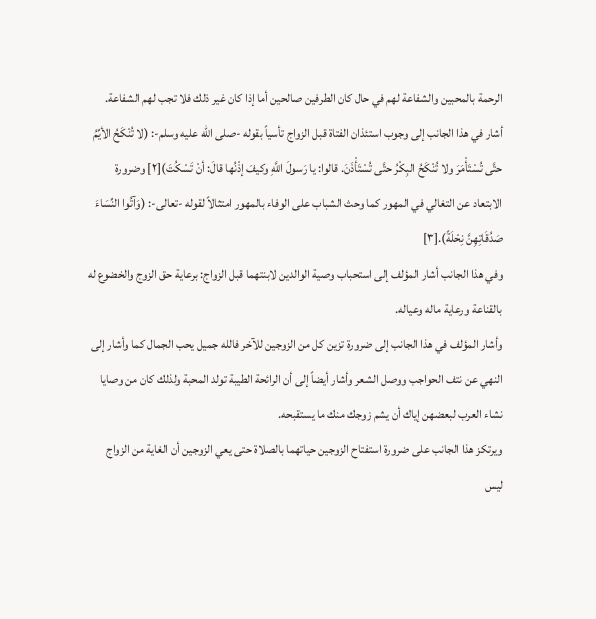الرحمة بالمحبين والشفاعة لهم في حال كان الطرفين صالحين أما إذا كان غير ذلك فلا تجب لهم الشفاعة.
أشار في هذا الجانب إلى وجوب استئذان الفتاة قبل الزواج تأسياً بقوله -صلى الله عليه وسلم-: (لا تُنْكَحُ الأيِّمُ حتَّى تُسْتَأْمَرَ ولا تُنْكَحُ البِكْرُ حتَّى تُسْتَأْذَنَ. قالوا: يا رَسولَ اللَّهِ وكيفَ إذْنُها قالَ: أنْ تَسْكُتَ)[٢] وضرورة الابتعاد عن التغالي في المهور كما وحث الشباب على الوفاء بالمهور امتثالاً لقوله -تعالى-: (وَآتُوا النِّسَاءَ صَدُقَاتِهِنَّ نِحْلَةً).[٣]
وفي هذا الجانب أشار المؤلف إلى استحباب وصية الوالدين لابنتهما قبل الزواج: برعاية حق الزوج والخضوع له بالقناعة ورعاية ماله وعياله.
وأشار المؤلف في هذا الجانب إلى ضرورة تزين كل من الزوجين للآخر فالله جميل يحب الجمال كما وأشار إلى النهي عن نتف الحواجب ووصل الشعر وأشار أيضاً إلى أن الرائحة الطيبة تولد المحبة ولذلك كان من وصايا نشاء العرب لبعضهن إياك أن يشم زوجك منك ما يستقبحه.
ويرتكز هذا الجانب على ضرورة استفتاح الزوجين حياتهما بالصلاة حتى يعي الزوجين أن الغاية من الزواج ليس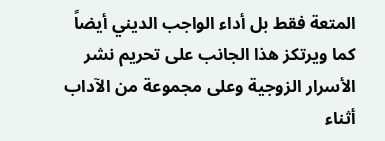المتعة فقط بل أداء الواجب الديني أيضاً كما ويرتكز هذا الجانب على تحريم نشر الأسرار الزوجية وعلى مجموعة من الآداب أثناء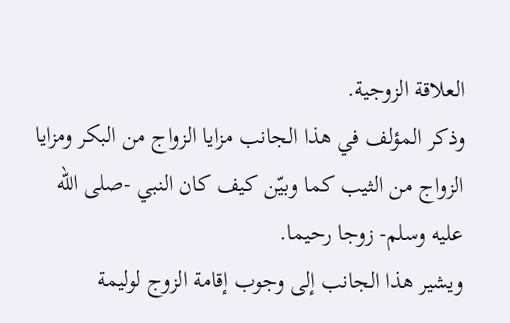العلاقة الزوجية.
وذكر المؤلف في هذا الجانب مزايا الزواج من البكر ومزايا الزواج من الثيب كما وبيّن كيف كان النبي -صلى الله عليه وسلم- زوجا رحيما.
ويشير هذا الجانب إلى وجوب إقامة الزوج لوليمة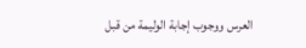العرس ووجوب إجابة الوليمة من قبل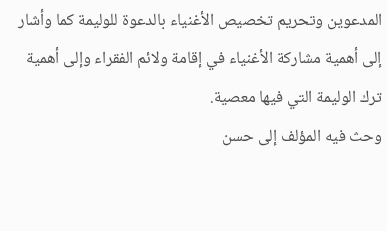المدعوين وتحريم تخصيص الأغنياء بالدعوة للوليمة كما وأشار إلى أهمية مشاركة الأغنياء في إقامة ولائم الفقراء وإلى أهمية ترك الوليمة التي فيها معصية.
وحث فيه المؤلف إلى حسن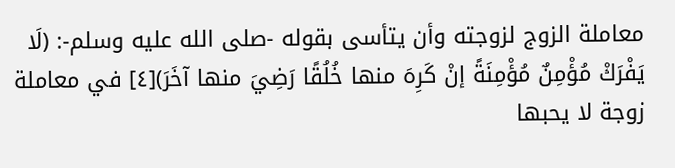معاملة الزوج لزوجته وأن يتأسى بقوله -صلى الله عليه وسلم-: (لَا يَفْرَكْ مُؤْمِنٌ مُؤْمِنَةً إنْ كَرِهَ منها خُلُقًا رَضِيَ منها آخَرَ)[٤] في معاملة زوجة لا يحبها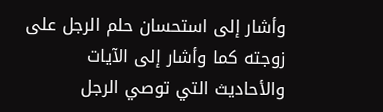وأشار إلى استحسان حلم الرجل على زوجته كما وأشار إلى الآيات والأحاديث التي توصي الرجل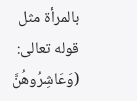بالمرأة مثل قوله تعالى: (وَعَاشِرُوهُنَّ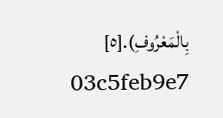بِالْمَعْرُوفِ).[٥]
03c5feb9e7